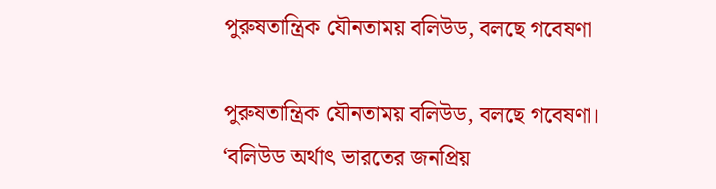পুরুষতান্ত্রিক যৌনতাময় বলিউড, বলছে গবেষণা

পুরুষতান্ত্রিক যৌনতাময় বলিউড, বলছে গবেষণা। ‘বলিউড অর্থাৎ ভারতের জনপ্রিয়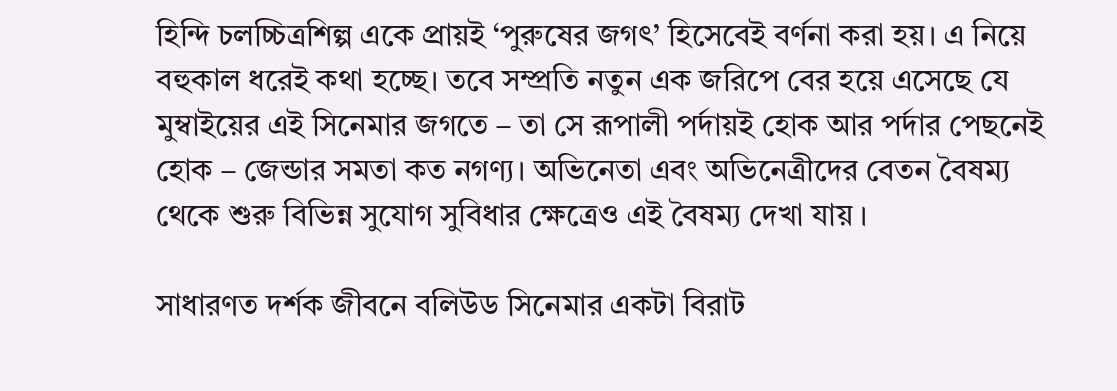হিন্দি চলচ্চিত্রশিল্প একে প্রায়ই ‘পুরুষের জগৎ’ হিসেবেই বর্ণনা করা হয়। এ নিয়ে বহুকাল ধরেই কথা হচ্ছে। তবে সম্প্রতি নতুন এক জরিপে বের হয়ে এসেছে যে মুম্বাইয়ের এই সিনেমার জগতে – তা সে রূপালী পর্দায়ই হোক আর পর্দার পেছনেই হোক – জেন্ডার সমতা কত নগণ্য। অভিনেতা এবং অভিনেত্রীদের বেতন বৈষম্য থেকে শুরু বিভিন্ন সুযোগ সুবিধার ক্ষেত্রেও এই বৈষম্য দেখা যায় ।

সাধারণত দর্শক জীবনে বলিউড সিনেমার একটা বিরাট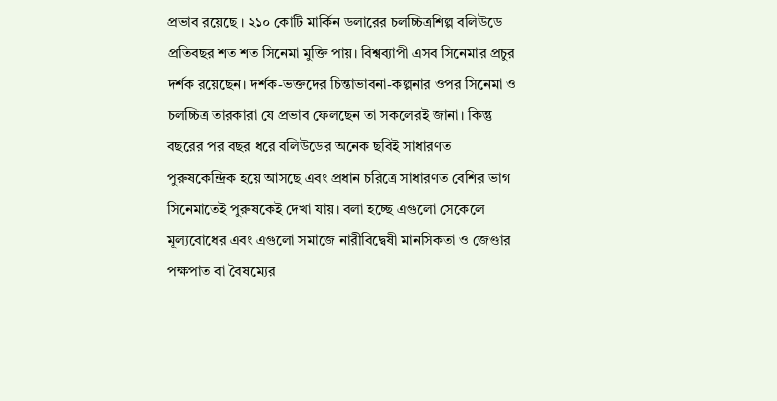প্রভাব রয়েছে । ২১০ কোটি মার্কিন ডলারের চলচ্চিত্রশিল্প বলিউডে প্রতিবছর শত শত সিনেমা মুক্তি পায়। বিশ্বব্যাপী এসব সিনেমার প্রচুর দর্শক রয়েছেন। দর্শক-ভক্তদের চিন্তাভাবনা-কল্পনার ওপর সিনেমা ও চলচ্চিত্র তারকারা যে প্রভাব ফেলছেন তা সকলেরই জানা। কিন্তু বছরের পর বছর ধরে বলিউডের অনেক ছবিই সাধারণত পুরুষকেন্দ্রিক হয়ে আসছে এবং প্রধান চরিত্রে সাধারণত বেশির ভাগ সিনেমাতেই পুরুষকেই দেখা যায়। বলা হচ্ছে এগুলো সেকেলে মূল্যবোধের এবং এগুলো সমাজে নারীবিদ্বেষী মানসিকতা ও জেণ্ডার পক্ষপাত বা বৈষম্যের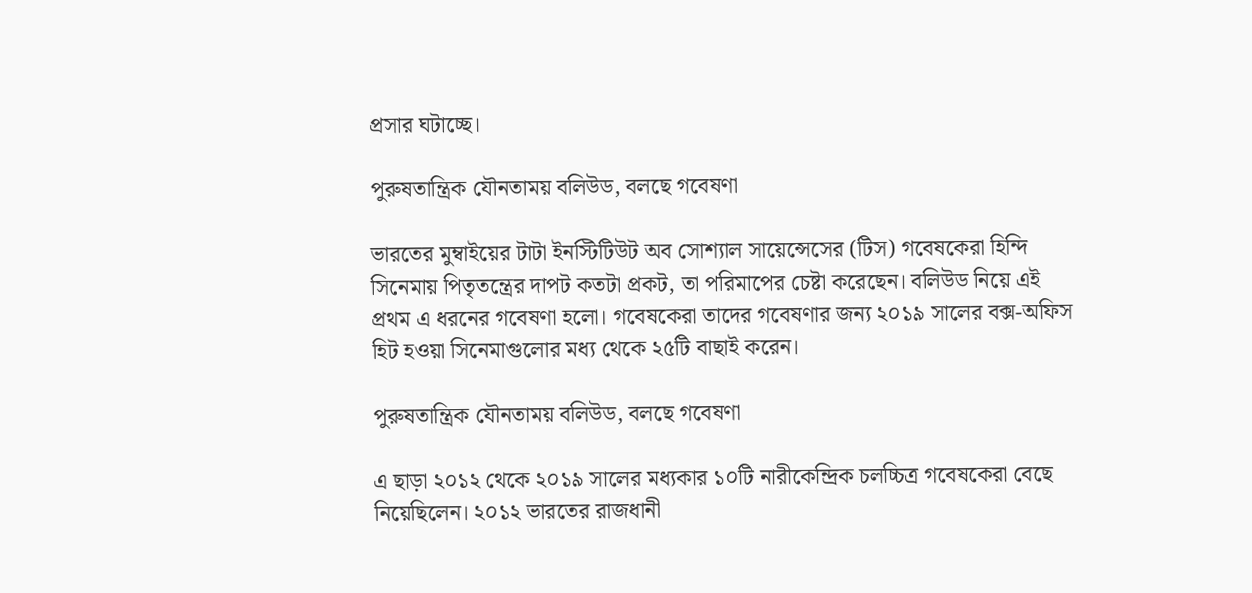প্রসার ঘটাচ্ছে।

পুরুষতান্ত্রিক যৌনতাময় বলিউড, বলছে গবেষণা

ভারতের মুম্বাইয়ের টাটা ইনস্টিটিউট অব সোশ্যাল সায়েন্সেসের (টিস) গবেষকেরা হিন্দি সিনেমায় পিতৃতন্ত্রের দাপট কতটা প্রকট, তা পরিমাপের চেষ্টা করেছেন। বলিউড নিয়ে এই প্রথম এ ধরনের গবেষণা হলো। গবেষকেরা তাদের গবেষণার জন্য ২০১৯ সালের বক্স-অফিস হিট হওয়া সিনেমাগুলোর মধ্য থেকে ২৫টি বাছাই করেন।

পুরুষতান্ত্রিক যৌনতাময় বলিউড, বলছে গবেষণা

এ ছাড়া ২০১২ থেকে ২০১৯ সালের মধ্যকার ১০টি নারীকেন্দ্রিক চলচ্চিত্র গবেষকেরা বেছে নিয়েছিলেন। ২০১২ ভারতের রাজধানী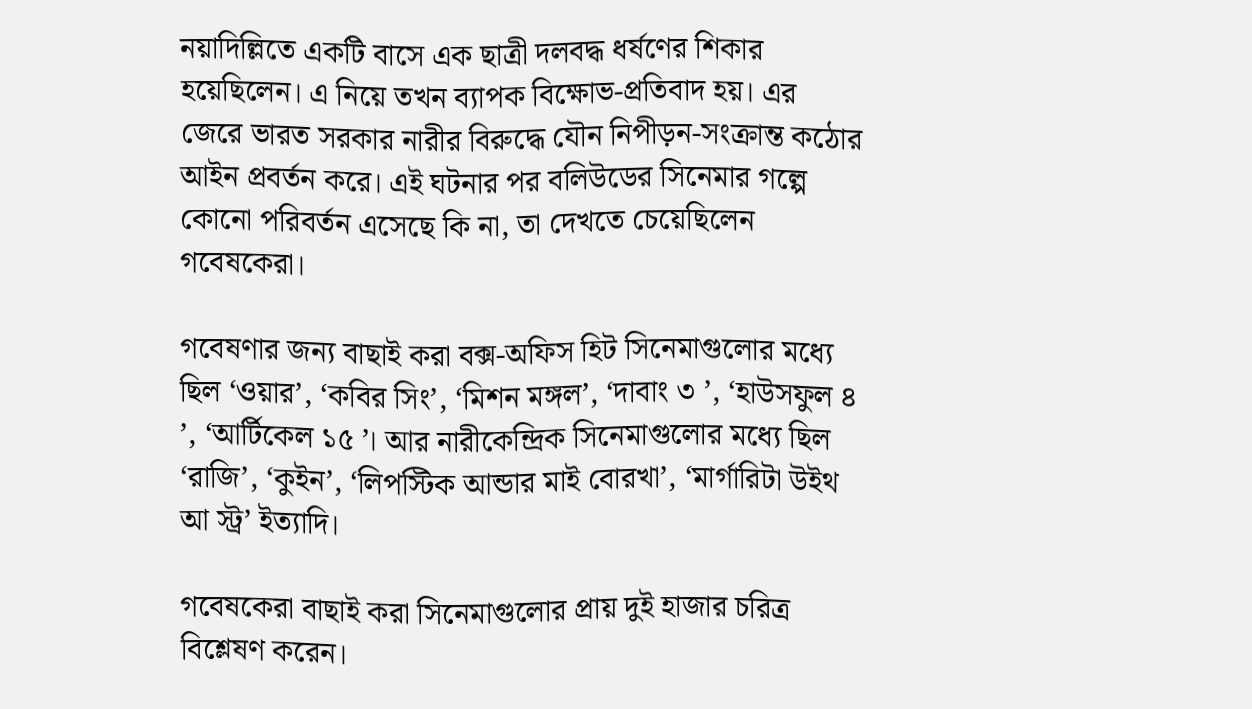নয়াদিল্লিতে একটি বাসে এক ছাত্রী দলবদ্ধ ধর্ষণের শিকার হয়েছিলেন। এ নিয়ে তখন ব্যাপক বিক্ষোভ-প্রতিবাদ হয়। এর জেরে ভারত সরকার নারীর বিরুদ্ধে যৌন নিপীড়ন-সংক্রান্ত কঠোর আইন প্রবর্তন করে। এই ঘটনার পর বলিউডের সিনেমার গল্পে কোনো পরিবর্তন এসেছে কি না, তা দেখতে চেয়েছিলেন গবেষকেরা।

গবেষণার জন্য বাছাই করা বক্স-অফিস হিট সিনেমাগুলোর মধ্যে ছিল ‘ওয়ার’, ‘কবির সিং’, ‘মিশন মঙ্গল’, ‘দাবাং ৩ ’, ‘হাউসফুল ৪ ’, ‘আর্টিকেল ১৫ ’। আর নারীকেন্দ্রিক সিনেমাগুলোর মধ্যে ছিল ‘রাজি’, ‘কুইন’, ‘লিপস্টিক আন্ডার মাই বোরখা’, ‘মার্গারিটা উইথ আ স্ট্র’ ইত্যাদি।

গবেষকেরা বাছাই করা সিনেমাগুলোর প্রায় দুই হাজার চরিত্র বিশ্লেষণ করেন।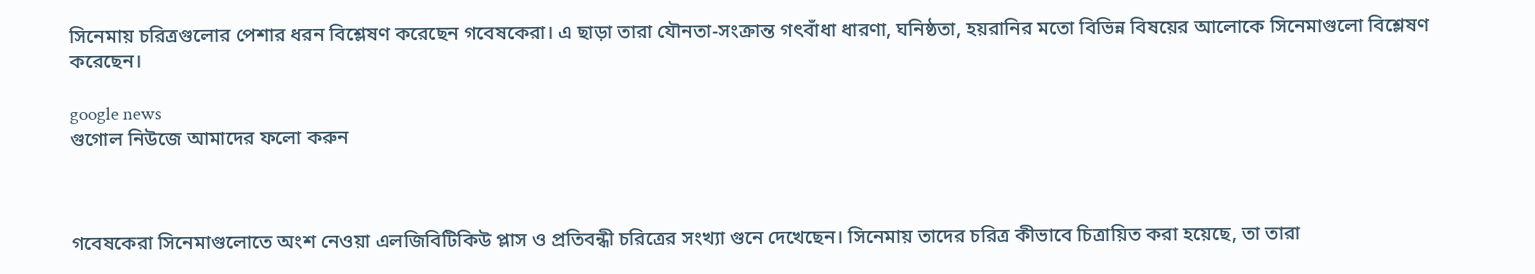সিনেমায় চরিত্রগুলোর পেশার ধরন বিশ্লেষণ করেছেন গবেষকেরা। এ ছাড়া তারা যৌনতা-সংক্রান্ত গৎবাঁধা ধারণা, ঘনিষ্ঠতা, হয়রানির মতো বিভিন্ন বিষয়ের আলোকে সিনেমাগুলো বিশ্লেষণ করেছেন।

google news
গুগোল নিউজে আমাদের ফলো করুন



গবেষকেরা সিনেমাগুলোতে অংশ নেওয়া এলজিবিটিকিউ প্লাস ও প্রতিবন্ধী চরিত্রের সংখ্যা গুনে দেখেছেন। সিনেমায় তাদের চরিত্র কীভাবে চিত্রায়িত করা হয়েছে, তা তারা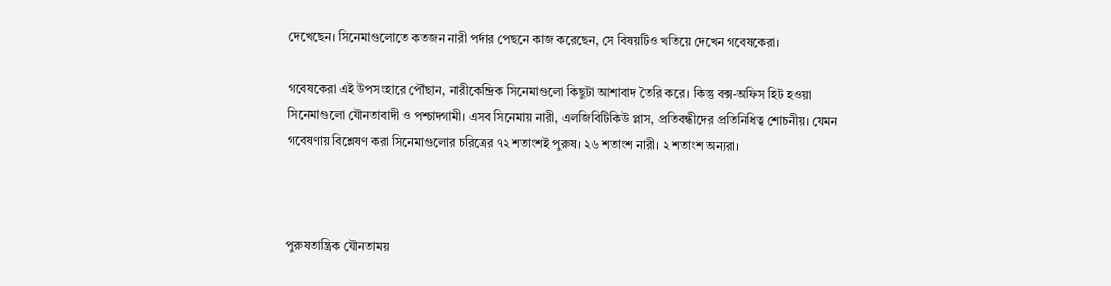দেখেছেন। সিনেমাগুলোতে কতজন নারী পর্দার পেছনে কাজ করেছেন, সে বিষয়টিও খতিয়ে দেখেন গবেষকেরা।

গবেষকেরা এই উপসংহারে পৌঁছান, নারীকেন্দ্রিক সিনেমাগুলো কিছুটা আশাবাদ তৈরি করে। কিন্তু বক্স-অফিস হিট হওয়া সিনেমাগুলো যৌনতাবাদী ও পশ্চাদ্গামী। এসব সিনেমায় নারী, এলজিবিটিকিউ প্লাস, প্রতিবন্ধীদের প্রতিনিধিত্ব শোচনীয়। যেমন গবেষণায় বিশ্লেষণ করা সিনেমাগুলোর চরিত্রের ৭২ শতাংশই পুরুষ। ২৬ শতাংশ নারী। ২ শতাংশ অন্যরা।



পুরুষতান্ত্রিক যৌনতাময়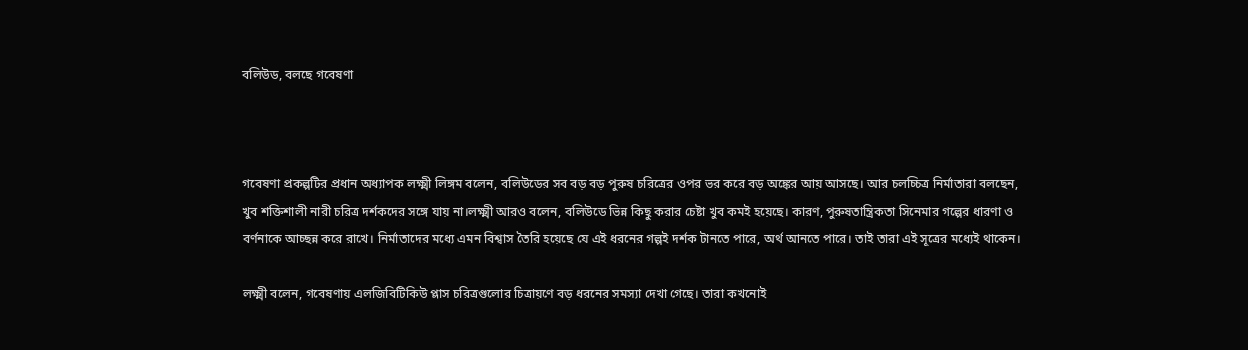বলিউড, বলছে গবেষণা



গবেষণা প্রকল্পটির প্রধান অধ্যাপক লক্ষ্মী লিঙ্গম বলেন, বলিউডের সব বড় বড় পুরুষ চরিত্রের ওপর ভর করে বড় অঙ্কের আয় আসছে। আর চলচ্চিত্র নির্মাতারা বলছেন, খুব শক্তিশালী নারী চরিত্র দর্শকদের সঙ্গে যায় না।লক্ষ্মী আরও বলেন, বলিউডে ভিন্ন কিছু করার চেষ্টা খুব কমই হয়েছে। কারণ, পুরুষতান্ত্রিকতা সিনেমার গল্পের ধারণা ও বর্ণনাকে আচ্ছন্ন করে রাখে। নির্মাতাদের মধ্যে এমন বিশ্বাস তৈরি হয়েছে যে এই ধরনের গল্পই দর্শক টানতে পারে, অর্থ আনতে পারে। তাই তারা এই সূত্রের মধ্যেই থাকেন।

লক্ষ্মী বলেন, গবেষণায় এলজিবিটিকিউ প্লাস চরিত্রগুলোর চিত্রায়ণে বড় ধরনের সমস্যা দেখা গেছে। তারা কখনোই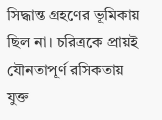সিদ্ধান্ত গ্রহণের ভূমিকায় ছিল না। চরিত্রকে প্রায়ই যৌনতাপূর্ণ রসিকতায় যুক্ত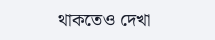থাকতেও দেখা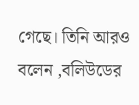গেছে। তিনি আরও বলেন ,বলিউডের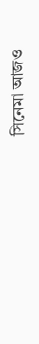সিনেমা আজও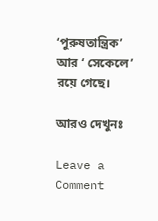‘পুরুষতান্ত্রিক’ আর ‘ সেকেলে’ রয়ে গেছে।

আরও দেখুনঃ

Leave a Comment